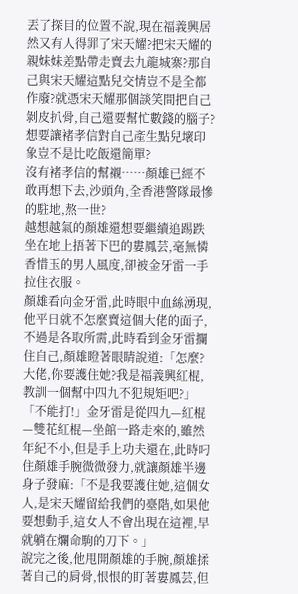丟了探目的位置不說,現在福義興居然又有人得罪了宋天耀?把宋天耀的親妹妹差點帶走賣去九龍城寨?那自己與宋天耀這點兒交情豈不是全都作廢?就憑宋天耀那個談笑間把自己剝皮扒骨,自己還要幫忙數錢的腦子?想要讓褚孝信對自己產生點兒壞印象豈不是比吃飯還簡單?
沒有褚孝信的幫襯……顏雄已經不敢再想下去,沙頭角,全香港警隊最慘的駐地,熬一世?
越想越氣的顏雄還想要繼續追踢跌坐在地上捂著下巴的婁鳳芸,毫無憐香惜玉的男人風度,卻被金牙雷一手拉住衣服。
顏雄看向金牙雷,此時眼中血絲湧現,他平日就不怎麼賣這個大佬的面子,不過是各取所需,此時看到金牙雷攔住自己,顏雄瞪著眼睛說道:「怎麼?大佬,你要護住她?我是福義興紅棍,教訓一個幫中四九不犯規矩吧?」
「不能打!」金牙雷是從四九—紅棍—雙花紅棍—坐館一路走來的,雖然年紀不小,但是手上功夫還在,此時叼住顏雄手腕微微發力,就讓顏雄半邊身子發麻:「不是我要護住她,這個女人,是宋天耀留給我們的臺階,如果他要想動手,這女人不會出現在這裡,早就躺在爛命駒的刀下。」
說完之後,他甩開顏雄的手腕,顏雄揉著自己的肩骨,恨恨的盯著婁鳳芸,但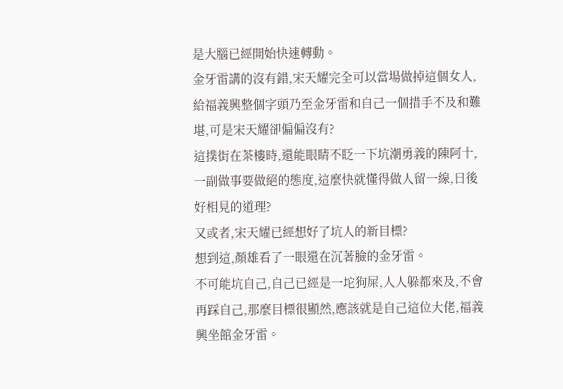是大腦已經開始快速轉動。
金牙雷講的沒有錯,宋天耀完全可以當場做掉這個女人,給福義興整個字頭乃至金牙雷和自己一個措手不及和難堪,可是宋天耀卻偏偏沒有?
這撲街在茶樓時,還能眼睛不眨一下坑潮勇義的陳阿十,一副做事要做絕的態度,這麼快就懂得做人留一線,日後好相見的道理?
又或者,宋天耀已經想好了坑人的新目標?
想到這,顏雄看了一眼還在沉著臉的金牙雷。
不可能坑自己,自己已經是一坨狗屎,人人躲都來及,不會再踩自己,那麼目標很顯然,應該就是自己這位大佬,福義興坐館金牙雷。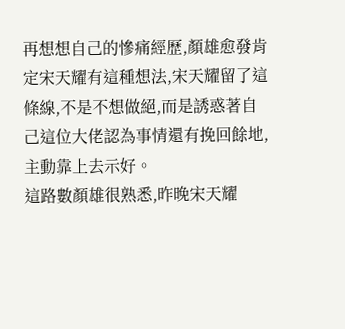再想想自己的慘痛經歷,顏雄愈發肯定宋天耀有這種想法,宋天耀留了這條線,不是不想做絕,而是誘惑著自己這位大佬認為事情還有挽回餘地,主動靠上去示好。
這路數顏雄很熟悉,昨晚宋天耀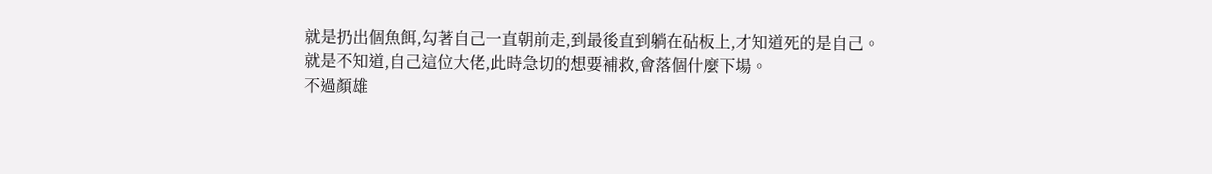就是扔出個魚餌,勾著自己一直朝前走,到最後直到躺在砧板上,才知道死的是自己。
就是不知道,自己這位大佬,此時急切的想要補救,會落個什麼下場。
不過顏雄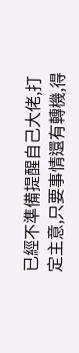已經不準備提醒自己大佬,打定主意,只要事情還有轉機,得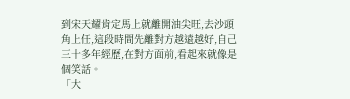到宋天耀肯定馬上就離開油尖旺,去沙頭角上任,這段時間先離對方越遠越好,自己三十多年經歷,在對方面前,看起來就像是個笑話。
「大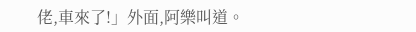佬,車來了!」外面,阿樂叫道。